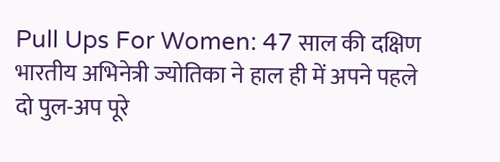Pull Ups For Women: 47 साल की दक्षिण भारतीय अभिनेत्री ज्योतिका ने हाल ही में अपने पहले दो पुल-अप पूरे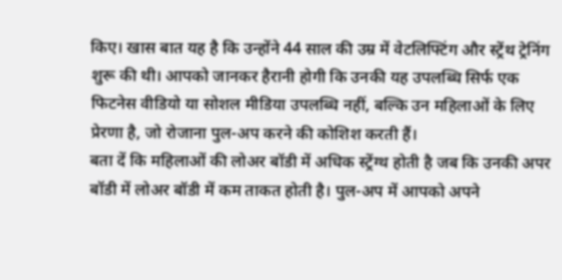किए। खास बात यह है कि उन्होंने 44 साल की उम्र में वेटलिफ्टिंग और स्ट्रेंथ ट्रेनिंग शुरू की थी। आपको जानकर हैरानी होगी कि उनकी यह उपलब्धि सिर्फ एक फिटनेस वीडियो या सोशल मीडिया उपलब्धि नहीं, बल्कि उन महिलाओं के लिए प्रेरणा है, जो रोजाना पुल-अप करने की कोशिश करती हैं।
बता दें कि महिलाओं की लोअर बॉडी में अधिक स्ट्रेंग्थ होती है जब कि उनकी अपर बॉडी में लोअर बॉडी में कम ताकत होती है। पुल-अप में आपको अपने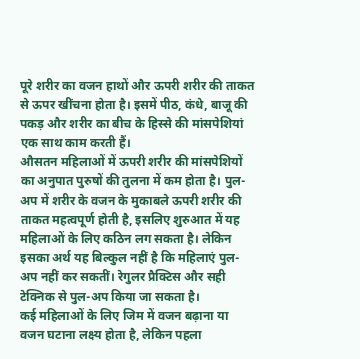पूरे शरीर का वजन हाथों और ऊपरी शरीर की ताकत से ऊपर खींचना होता है। इसमें पीठ, कंधे, बाजू की पकड़ और शरीर का बीच के हिस्से की मांसपेशियां एक साथ काम करती हैं।
औसतन महिलाओं में ऊपरी शरीर की मांसपेशियों का अनुपात पुरुषों की तुलना में कम होता है। पुल-अप में शरीर के वजन के मुकाबले ऊपरी शरीर की ताकत महत्वपूर्ण होती है, इसलिए शुरुआत में यह महिलाओं के लिए कठिन लग सकता है। लेकिन इसका अर्थ यह बिल्कुल नहीं है कि महिलाएं पुल-अप नहीं कर सकतीं। रेगुलर प्रैक्टिस और सही टेक्निक से पुल-अप किया जा सकता है।
कई महिलाओं के लिए जिम में वजन बढ़ाना या वजन घटाना लक्ष्य होता है, लेकिन पहला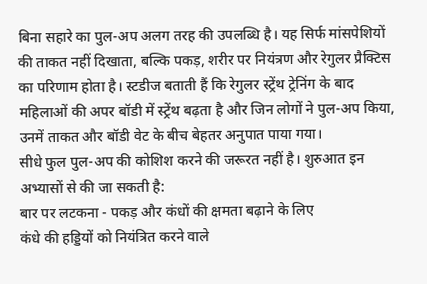बिना सहारे का पुल-अप अलग तरह की उपलब्धि है। यह सिर्फ मांसपेशियों की ताकत नहीं दिखाता, बल्कि पकड़, शरीर पर नियंत्रण और रेगुलर प्रैक्टिस का परिणाम होता है। स्टडीज बताती हैं कि रेगुलर स्ट्रेंथ ट्रेनिंग के बाद महिलाओं की अपर बॉडी में स्ट्रेंथ बढ़ता है और जिन लोगों ने पुल-अप किया, उनमें ताकत और बॉडी वेट के बीच बेहतर अनुपात पाया गया।
सीधे फुल पुल-अप की कोशिश करने की जरूरत नहीं है। शुरुआत इन अभ्यासों से की जा सकती है:
बार पर लटकना - पकड़ और कंधों की क्षमता बढ़ाने के लिए
कंधे की हड्डियों को नियंत्रित करने वाले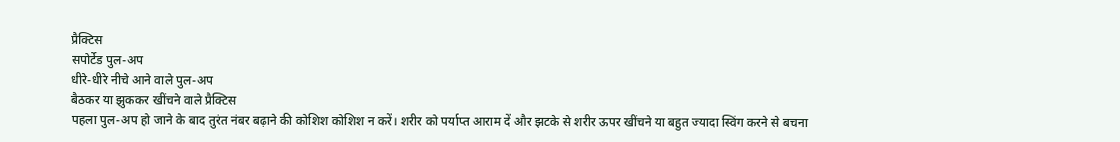प्रैक्टिस
सपोर्टेड पुल-अप
धीरे-धीरे नीचे आने वाले पुल-अप
बैठकर या झुककर खींचने वाले प्रैक्टिस
पहला पुल-अप हो जाने के बाद तुरंत नंबर बढ़ाने की कोशिश कोशिश न करें। शरीर को पर्याप्त आराम दें और झटके से शरीर ऊपर खींचने या बहुत ज्यादा स्विंग करने से बचना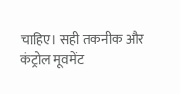चाहिए। सही तकनीक और कंट्रोल मूवमेंट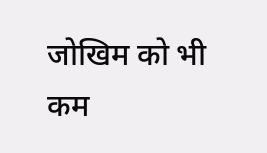जोखिम को भी कम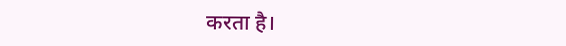करता है।